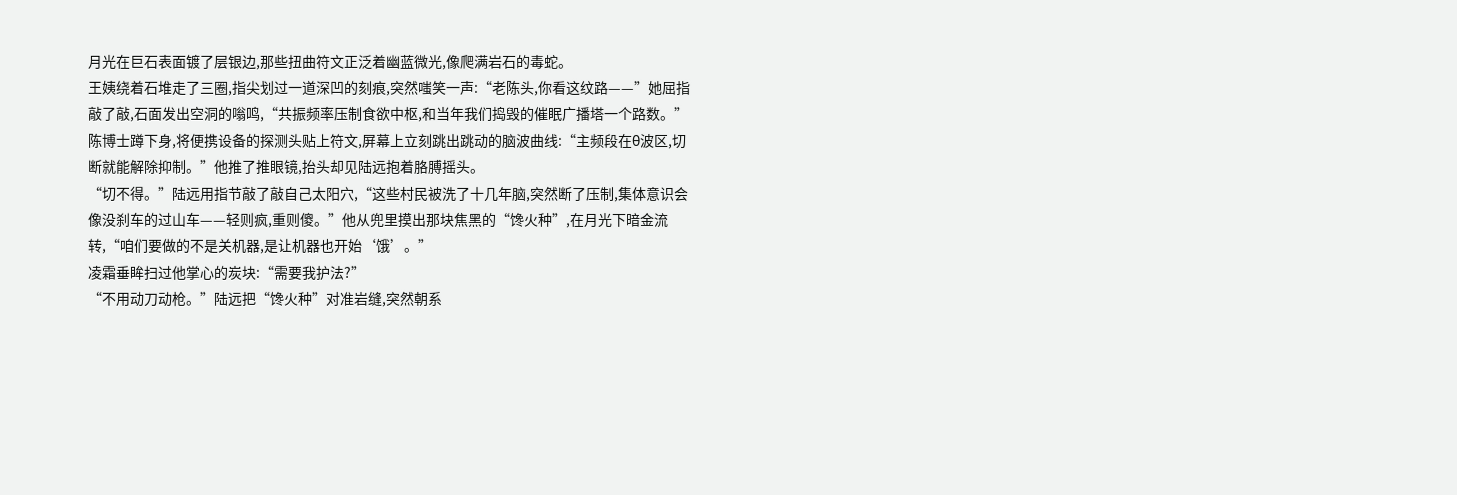月光在巨石表面镀了层银边,那些扭曲符文正泛着幽蓝微光,像爬满岩石的毒蛇。
王姨绕着石堆走了三圈,指尖划过一道深凹的刻痕,突然嗤笑一声:“老陈头,你看这纹路——”她屈指敲了敲,石面发出空洞的嗡鸣,“共振频率压制食欲中枢,和当年我们捣毁的催眠广播塔一个路数。”
陈博士蹲下身,将便携设备的探测头贴上符文,屏幕上立刻跳出跳动的脑波曲线:“主频段在θ波区,切断就能解除抑制。”他推了推眼镜,抬头却见陆远抱着胳膊摇头。
“切不得。”陆远用指节敲了敲自己太阳穴,“这些村民被洗了十几年脑,突然断了压制,集体意识会像没刹车的过山车——轻则疯,重则傻。”他从兜里摸出那块焦黑的“馋火种”,在月光下暗金流转,“咱们要做的不是关机器,是让机器也开始‘饿’。”
凌霜垂眸扫过他掌心的炭块:“需要我护法?”
“不用动刀动枪。”陆远把“馋火种”对准岩缝,突然朝系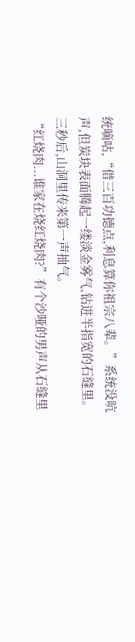统嘀咕,“借三百功德点,利息算你祖宗八辈。”系统没吭声,但炭块表面腾起一缕淡金雾气,钻进半指宽的石缝里。
三秒后,山洞里传来第一声抽气。
“红烧肉...谁家在烧红烧肉?”有个沙哑的男声从石缝里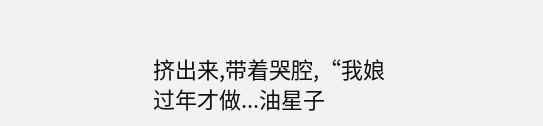挤出来,带着哭腔,“我娘过年才做...油星子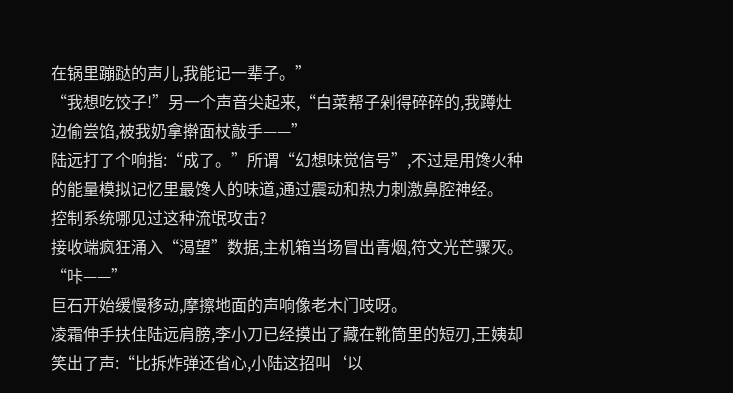在锅里蹦跶的声儿,我能记一辈子。”
“我想吃饺子!”另一个声音尖起来,“白菜帮子剁得碎碎的,我蹲灶边偷尝馅,被我奶拿擀面杖敲手——”
陆远打了个响指:“成了。”所谓“幻想味觉信号”,不过是用馋火种的能量模拟记忆里最馋人的味道,通过震动和热力刺激鼻腔神经。
控制系统哪见过这种流氓攻击?
接收端疯狂涌入“渴望”数据,主机箱当场冒出青烟,符文光芒骤灭。
“咔——”
巨石开始缓慢移动,摩擦地面的声响像老木门吱呀。
凌霜伸手扶住陆远肩膀,李小刀已经摸出了藏在靴筒里的短刃,王姨却笑出了声:“比拆炸弹还省心,小陆这招叫‘以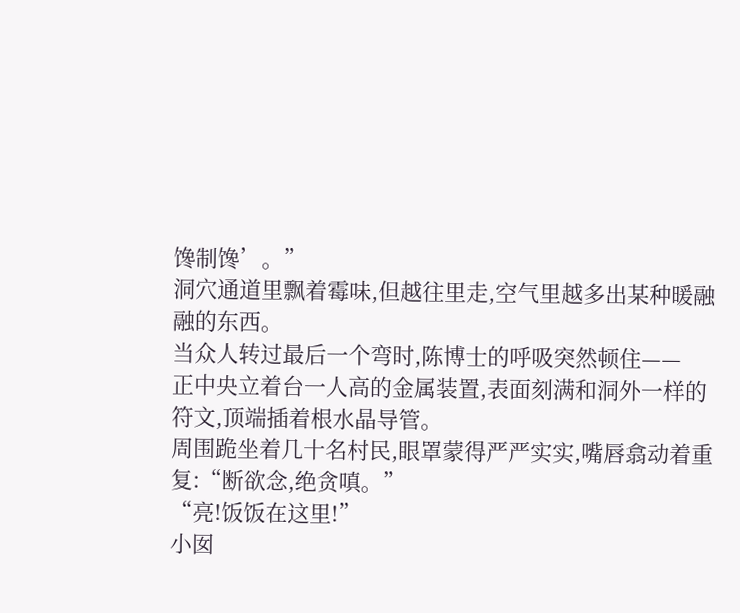馋制馋’。”
洞穴通道里飘着霉味,但越往里走,空气里越多出某种暖融融的东西。
当众人转过最后一个弯时,陈博士的呼吸突然顿住——
正中央立着台一人高的金属装置,表面刻满和洞外一样的符文,顶端插着根水晶导管。
周围跪坐着几十名村民,眼罩蒙得严严实实,嘴唇翕动着重复:“断欲念,绝贪嗔。”
“亮!饭饭在这里!”
小囡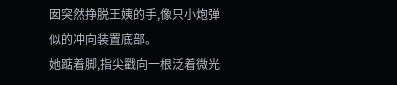囡突然挣脱王姨的手,像只小炮弹似的冲向装置底部。
她踮着脚,指尖戳向一根泛着微光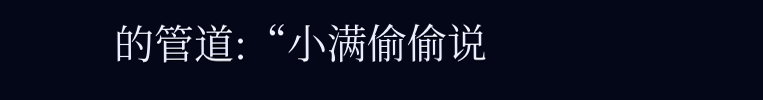的管道:“小满偷偷说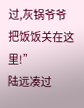过,灰锅爷爷把饭饭关在这里!”
陆远凑过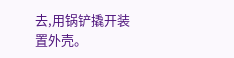去,用锅铲撬开装置外壳。